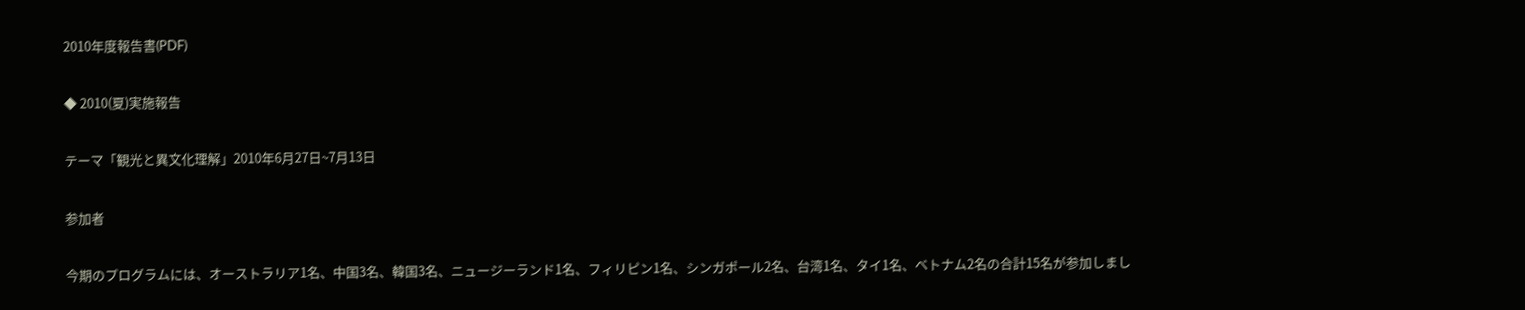2010年度報告書(PDF)

◆ 2010(夏)実施報告

テーマ「観光と異文化理解」2010年6月27日~7月13日

参加者

今期のプログラムには、オーストラリア1名、中国3名、韓国3名、ニュージーランド1名、フィリピン1名、シンガポール2名、台湾1名、タイ1名、ベトナム2名の合計15名が参加しまし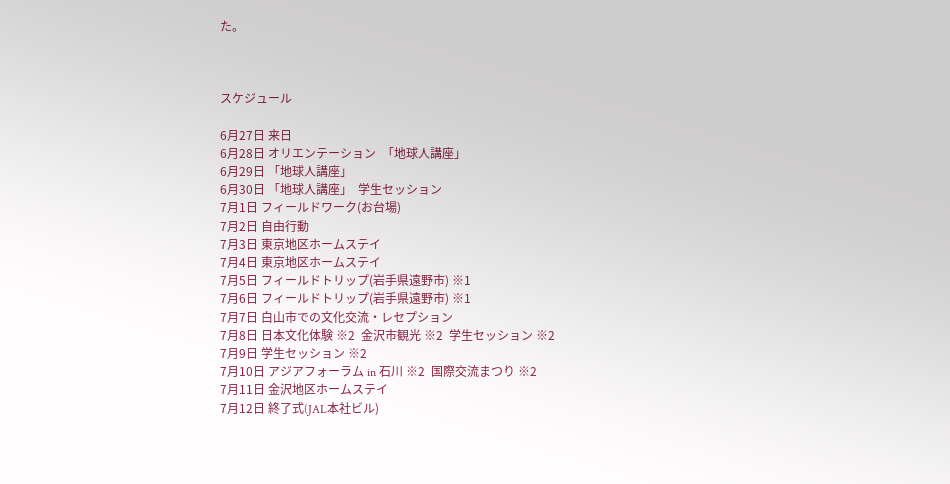た。



スケジュール

6月27日 来日
6月28日 オリエンテーション  「地球人講座」
6月29日 「地球人講座」
6月30日 「地球人講座」  学生セッション
7月1日 フィールドワーク(お台場)
7月2日 自由行動
7月3日 東京地区ホームステイ
7月4日 東京地区ホームステイ
7月5日 フィールドトリップ(岩手県遠野市) ※1
7月6日 フィールドトリップ(岩手県遠野市) ※1
7月7日 白山市での文化交流・レセプション
7月8日 日本文化体験 ※2  金沢市観光 ※2  学生セッション ※2
7月9日 学生セッション ※2
7月10日 アジアフォーラム in 石川 ※2  国際交流まつり ※2
7月11日 金沢地区ホームステイ
7月12日 終了式(JAL本社ビル)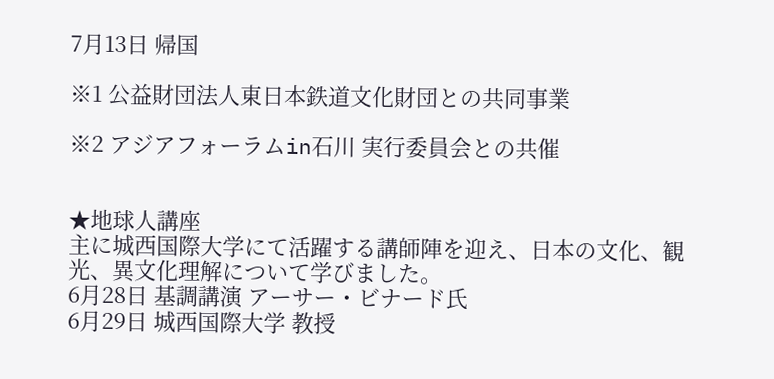7月13日 帰国

※1 公益財団法人東日本鉄道文化財団との共同事業

※2 アジアフォーラムin石川 実行委員会との共催


★地球人講座
主に城西国際大学にて活躍する講師陣を迎え、日本の文化、観光、異文化理解について学びました。
6月28日 基調講演 アーサー・ビナード氏
6月29日 城西国際大学 教授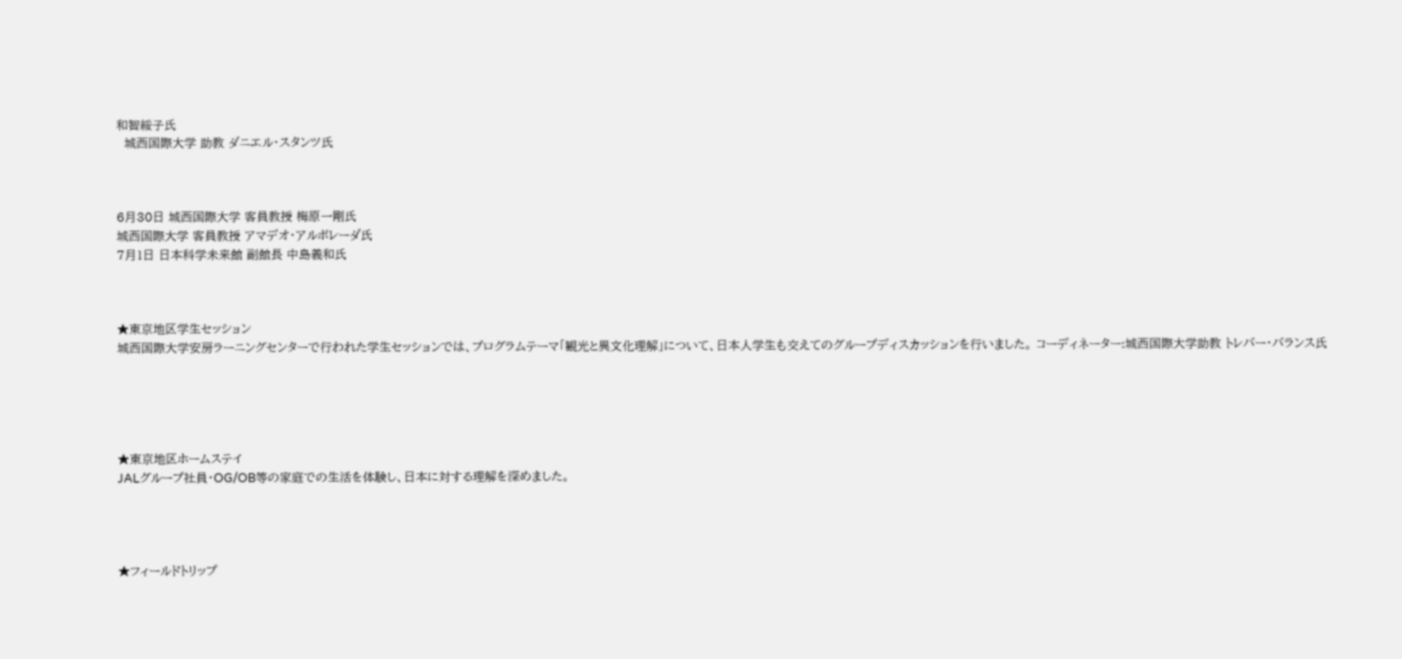和智綏子氏
  城西国際大学 助教 ダニエル・スタンツ氏



6月30日 城西国際大学 客員教授 梅原一剛氏
城西国際大学 客員教授 アマデオ・アルボレーダ氏
7月1日 日本科学未来館 副館長 中島義和氏



★東京地区学生セッション
城西国際大学安房ラーニングセンターで行われた学生セッションでは、プログラムテーマ「観光と異文化理解」について、日本人学生も交えてのグループディスカッションを行いました。 コーディネーター:城西国際大学助教 トレバー・バランス氏





★東京地区ホームステイ
JALグループ社員・OG/OB等の家庭での生活を体験し、日本に対する理解を深めました。




★フィールドトリップ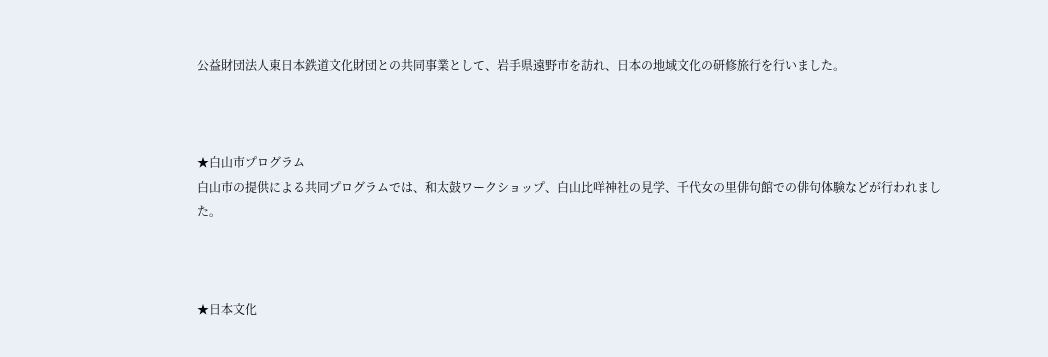公益財団法人東日本鉄道文化財団との共同事業として、岩手県遠野市を訪れ、日本の地域文化の研修旅行を行いました。



★白山市プログラム
白山市の提供による共同プログラムでは、和太鼓ワークショップ、白山比咩神社の見学、千代女の里俳句館での俳句体験などが行われました。



★日本文化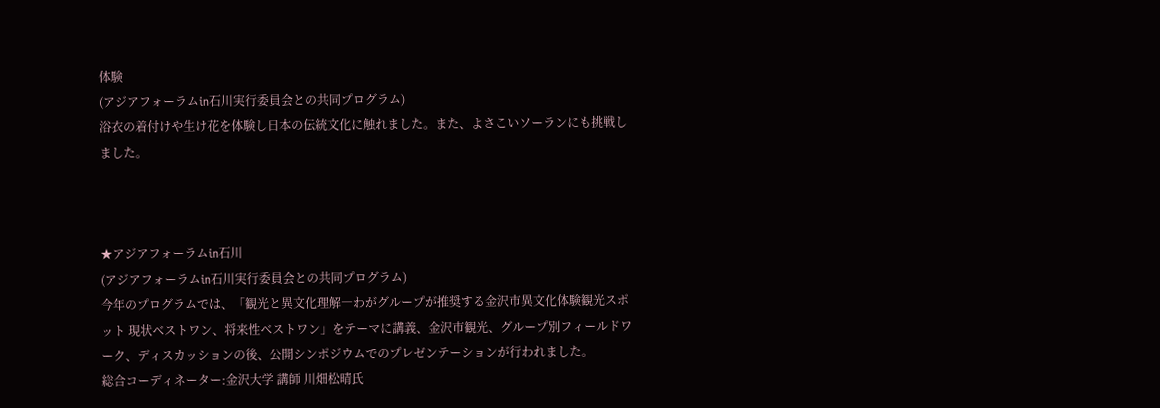体験
(アジアフォーラムin石川実行委員会との共同プログラム)
浴衣の着付けや生け花を体験し日本の伝統文化に触れました。また、よさこいソーランにも挑戦しました。



★アジアフォーラムin石川
(アジアフォーラムin石川実行委員会との共同プログラム)
今年のプログラムでは、「観光と異文化理解―わがグループが推奨する金沢市異文化体験観光スポット 現状ベストワン、将来性ベストワン」をテーマに講義、金沢市観光、グループ別フィールドワーク、ディスカッションの後、公開シンポジウムでのプレゼンテーションが行われました。
総合コーディネーター:金沢大学 講師 川畑松晴氏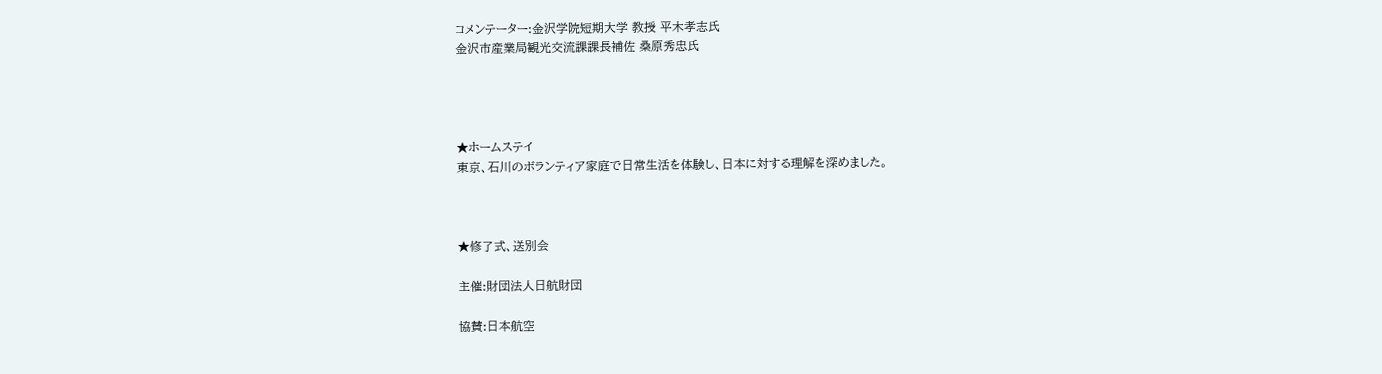コメンテーター:金沢学院短期大学 教授 平木孝志氏
金沢市産業局観光交流課課長補佐 桑原秀忠氏




★ホームステイ
東京、石川のボランティア家庭で日常生活を体験し、日本に対する理解を深めました。



★修了式、送別会

主催:財団法人日航財団

協賛:日本航空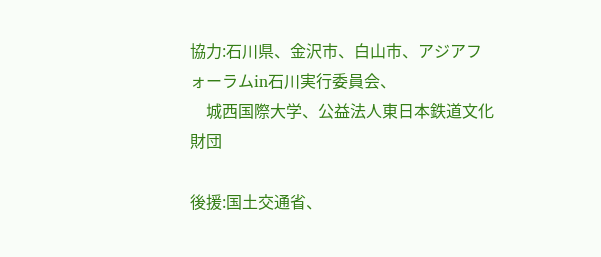協力:石川県、金沢市、白山市、アジアフォーラムin石川実行委員会、
    城西国際大学、公益法人東日本鉄道文化財団

後援:国土交通省、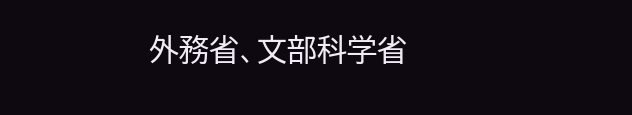外務省、文部科学省